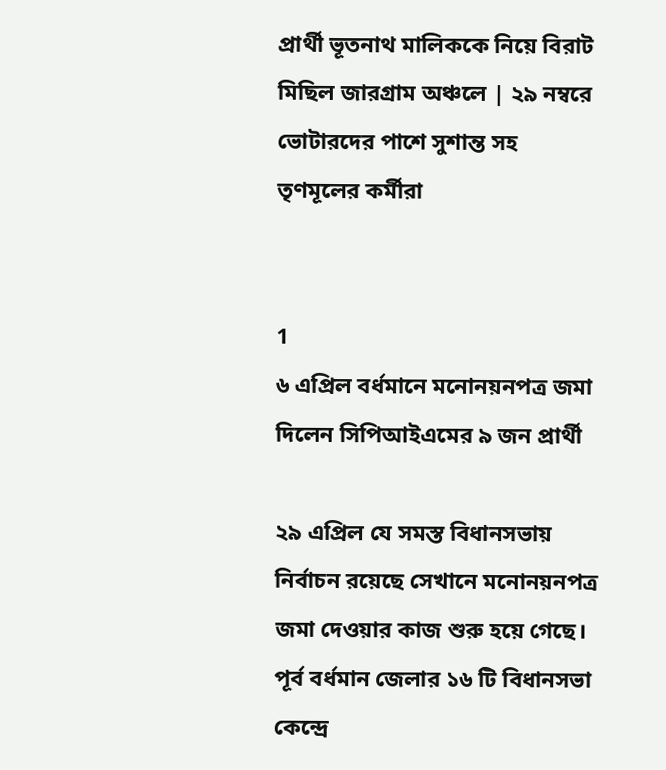প্রার্থী ভূতনাথ মালিককে নিয়ে বিরাট মিছিল জারগ্রাম অঞ্চলে | ২৯ নম্বরে ভোটারদের পাশে সুশান্ত সহ তৃণমূলের কর্মীরা


1
৬ এপ্রিল বর্ধমানে মনোনয়নপত্র জমা দিলেন সিপিআইএমের ৯ জন প্রার্থী

২৯ এপ্রিল যে সমস্ত বিধানসভায় নির্বাচন রয়েছে সেখানে মনোনয়নপত্র জমা দেওয়ার কাজ শুরু হয়ে গেছে। পূর্ব বর্ধমান জেলার ১৬ টি বিধানসভা কেন্দ্রে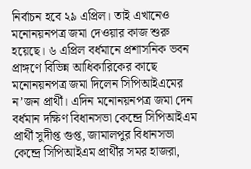নির্বাচন হবে ২৯ এপ্রিল। তাই এখানেও মনোনয়নপত্র জমা দেওয়ার কাজ শুরু হয়েছে। ৬ এপ্রিল বর্ধমানে প্রশাসনিক ভবন প্রাঙ্গণে বিভিন্ন আধিকারিকের কাছে মনোনয়নপত্র জমা দিলেন সিপিআইএমের ন’জন প্রার্থী। এদিন মনোনয়নপত্র জমা দেন বর্ধমান দক্ষিণ বিধানসভা কেন্দ্রে সিপিআইএম প্রার্থী সুদীপ্ত গুপ্ত, জামালপুর বিধানসভা কেন্দ্রে সিপিআইএম প্রার্থীর সমর হাজরা,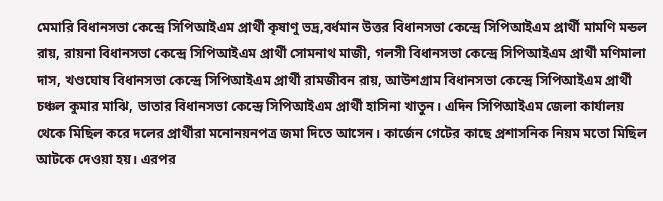মেমারি বিধানসভা কেন্দ্রে সিপিআইএম প্রার্থী কৃষাণু ভদ্র,বর্ধমান উত্তর বিধানসভা কেন্দ্রে সিপিআইএম প্রার্থী মামণি মন্ডল রায়, রায়না বিধানসভা কেন্দ্রে সিপিআইএম প্রার্থী সোমনাথ মাজী, গলসী বিধানসভা কেন্দ্রে সিপিআইএম প্রার্থী মণিমালা দাস, খণ্ডঘোষ বিধানসভা কেন্দ্রে সিপিআইএম প্রার্থী রামজীবন রায়, আউশগ্রাম বিধানসভা কেন্দ্রে সিপিআইএম প্রার্থী চঞ্চল কুমার মাঝি, ভাতার বিধানসভা কেন্দ্রে সিপিআইএম প্রার্থী হাসিনা খাতুন। এদিন সিপিআইএম জেলা কার্যালয় থেকে মিছিল করে দলের প্রার্থীরা মনোনয়নপত্র জমা দিতে আসেন। কার্জেন গেটের কাছে প্রশাসনিক নিয়ম মতো মিছিল আটকে দেওয়া হয়। এরপর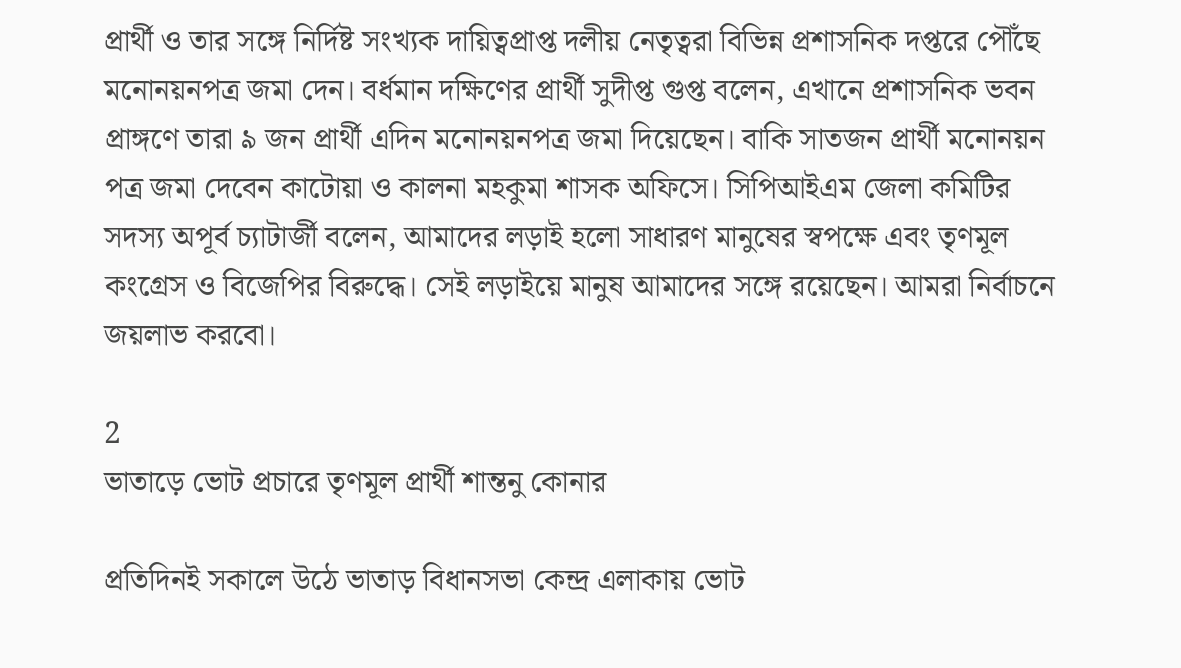প্রার্থী ও তার সঙ্গে নির্দিষ্ট সংখ্যক দায়িত্বপ্রাপ্ত দলীয় নেতৃত্বরা বিভিন্ন প্রশাসনিক দপ্তরে পৌঁছে মনোনয়নপত্র জমা দেন। বর্ধমান দক্ষিণের প্রার্থী সুদীপ্ত গুপ্ত বলেন, এখানে প্রশাসনিক ভবন প্রাঙ্গণে তারা ৯ জন প্রার্থী এদিন মনোনয়নপত্র জমা দিয়েছেন। বাকি সাতজন প্রার্থী মনোনয়ন পত্র জমা দেবেন কাটোয়া ও কালনা মহকুমা শাসক অফিসে। সিপিআইএম জেলা কমিটির সদস্য অপূর্ব চ্যাটার্জী বলেন, আমাদের লড়াই হলো সাধারণ মানুষের স্বপক্ষে এবং তৃণমূল কংগ্রেস ও বিজেপির বিরুদ্ধে। সেই লড়াইয়ে মানুষ আমাদের সঙ্গে রয়েছেন। আমরা নির্বাচনে জয়লাভ করবো।

2
ভাতাড়ে ভোট প্রচারে তৃণমূল প্রার্থী শান্তনু কোনার

প্রতিদিনই সকালে উঠে ভাতাড় বিধানসভা কেন্দ্র এলাকায় ভোট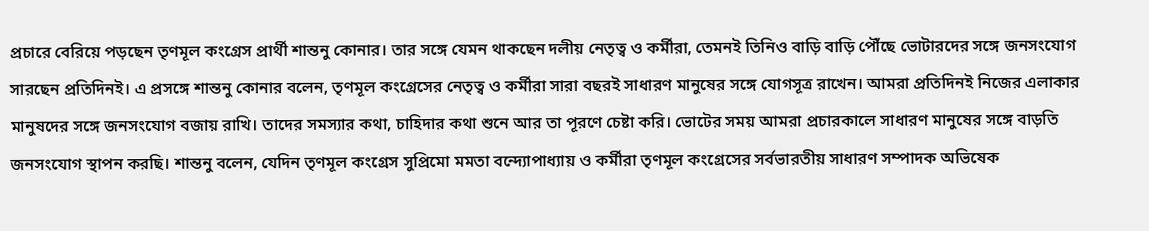প্রচারে বেরিয়ে পড়ছেন তৃণমূল কংগ্রেস প্রার্থী শান্তনু কোনার। তার সঙ্গে যেমন থাকছেন দলীয় নেতৃত্ব ও কর্মীরা, তেমনই তিনিও বাড়ি বাড়ি পৌঁছে ভোটারদের সঙ্গে জনসংযোগ সারছেন প্রতিদিনই। এ প্রসঙ্গে শান্তনু কোনার বলেন, তৃণমূল কংগ্রেসের নেতৃত্ব ও কর্মীরা সারা বছরই সাধারণ মানুষের সঙ্গে যোগসূত্র রাখেন। আমরা প্রতিদিনই নিজের এলাকার মানুষদের সঙ্গে জনসংযোগ বজায় রাখি। তাদের সমস্যার কথা, চাহিদার কথা শুনে আর তা পূরণে চেষ্টা করি। ভোটের সময় আমরা প্রচারকালে সাধারণ মানুষের সঙ্গে বাড়তি জনসংযোগ স্থাপন করছি। শান্তনু বলেন, যেদিন তৃণমূল কংগ্রেস সুপ্রিমো মমতা বন্দ্যোপাধ্যায় ও কর্মীরা তৃণমূল কংগ্রেসের সর্বভারতীয় সাধারণ সম্পাদক অভিষেক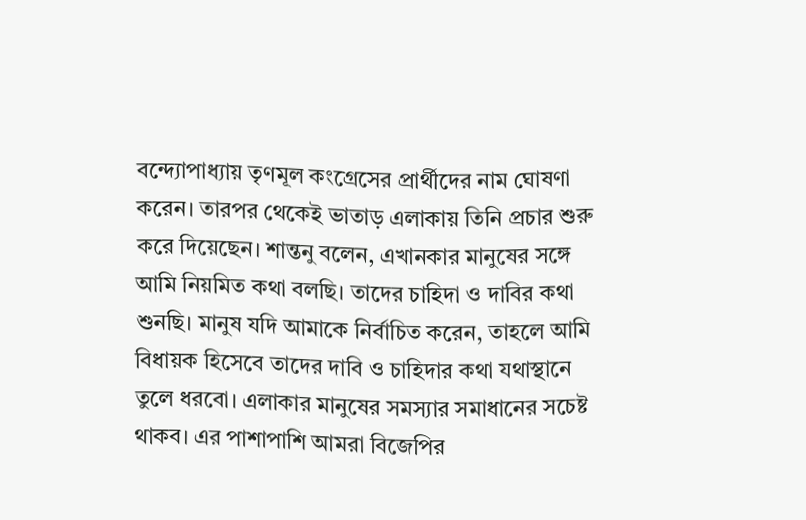বন্দ্যোপাধ্যায় তৃণমূল কংগ্রেসের প্রার্থীদের নাম ঘোষণা করেন। তারপর থেকেই ভাতাড় এলাকায় তিনি প্রচার শুরু করে দিয়েছেন। শান্তনু বলেন, এখানকার মানুষের সঙ্গে আমি নিয়মিত কথা বলছি। তাদের চাহিদা ও দাবির কথা শুনছি। মানুষ যদি আমাকে নির্বাচিত করেন, তাহলে আমি বিধায়ক হিসেবে তাদের দাবি ও চাহিদার কথা যথাস্থানে তুলে ধরবো। এলাকার মানুষের সমস্যার সমাধানের সচেষ্ট থাকব। এর পাশাপাশি আমরা বিজেপির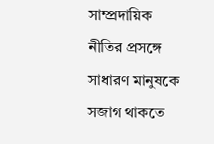সাম্প্রদায়িক নীতির প্রসঙ্গে সাধারণ মানুষকে সজাগ থাকতে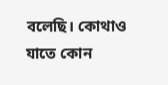বলেছি। কোথাও যাতে কোন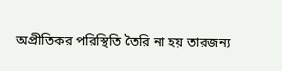অপ্রীতিকর পরিস্থিতি তৈরি না হয় তারজন্য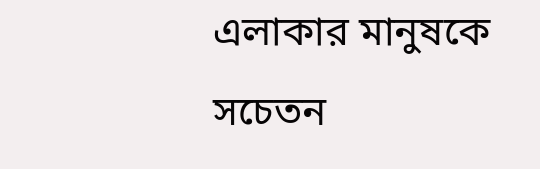এলাকার মানুষকে সচেতন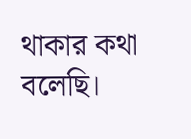থাকার কথা বলেছি।